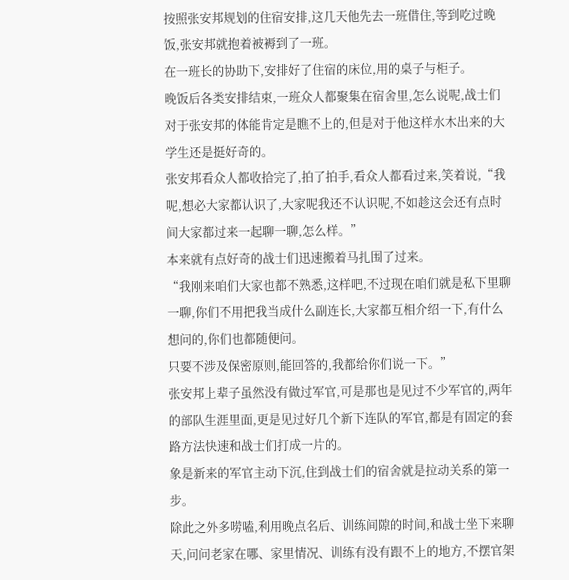按照张安邦规划的住宿安排,这几天他先去一班借住,等到吃过晚饭,张安邦就抱着被褥到了一班。
在一班长的协助下,安排好了住宿的床位,用的桌子与柜子。
晚饭后各类安排结束,一班众人都聚集在宿舍里,怎么说呢,战士们对于张安邦的体能肯定是瞧不上的,但是对于他这样水木出来的大学生还是挺好奇的。
张安邦看众人都收拾完了,拍了拍手,看众人都看过来,笑着说,“我呢,想必大家都认识了,大家呢我还不认识呢,不如趁这会还有点时间大家都过来一起聊一聊,怎么样。”
本来就有点好奇的战士们迅速搬着马扎围了过来。
“我刚来咱们大家也都不熟悉,这样吧,不过现在咱们就是私下里聊一聊,你们不用把我当成什么副连长,大家都互相介绍一下,有什么想问的,你们也都随便问。
只要不涉及保密原则,能回答的,我都给你们说一下。”
张安邦上辈子虽然没有做过军官,可是那也是见过不少军官的,两年的部队生涯里面,更是见过好几个新下连队的军官,都是有固定的套路方法快速和战士们打成一片的。
象是新来的军官主动下沉,住到战士们的宿舍就是拉动关系的第一步。
除此之外多唠嗑,利用晚点名后、训练间隙的时间,和战士坐下来聊天,问问老家在哪、家里情况、训练有没有跟不上的地方,不摆官架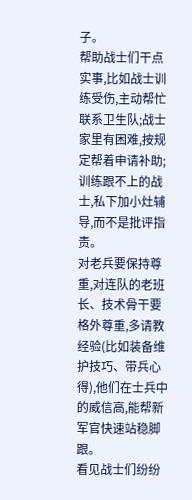子。
帮助战士们干点实事,比如战士训练受伤,主动帮忙联系卫生队;战士家里有困难,按规定帮着申请补助;训练跟不上的战士,私下加小灶辅导,而不是批评指责。
对老兵要保持尊重,对连队的老班长、技术骨干要格外尊重,多请教经验(比如装备维护技巧、带兵心得),他们在士兵中的威信高,能帮新军官快速站稳脚跟。
看见战士们纷纷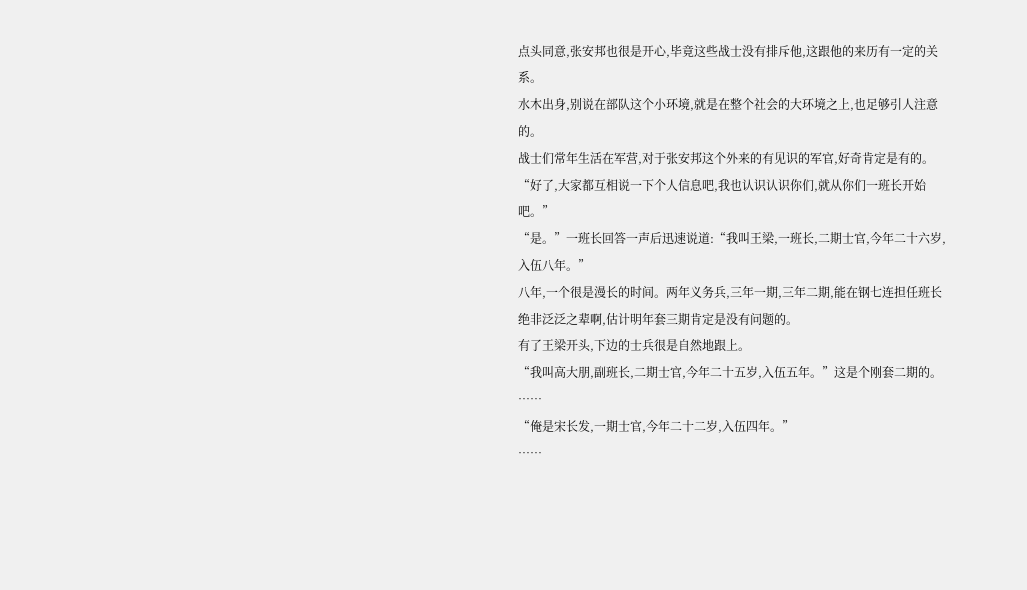点头同意,张安邦也很是开心,毕竟这些战士没有排斥他,这跟他的来历有一定的关系。
水木出身,别说在部队这个小环境,就是在整个社会的大环境之上,也足够引人注意的。
战士们常年生活在军营,对于张安邦这个外来的有见识的军官,好奇肯定是有的。
“好了,大家都互相说一下个人信息吧,我也认识认识你们,就从你们一班长开始吧。”
“是。”一班长回答一声后迅速说道:“我叫王梁,一班长,二期士官,今年二十六岁,入伍八年。”
八年,一个很是漫长的时间。两年义务兵,三年一期,三年二期,能在钢七连担任班长绝非泛泛之辈啊,估计明年套三期肯定是没有问题的。
有了王梁开头,下边的士兵很是自然地跟上。
“我叫高大朋,副班长,二期士官,今年二十五岁,入伍五年。”这是个刚套二期的。
……
“俺是宋长发,一期士官,今年二十二岁,入伍四年。”
……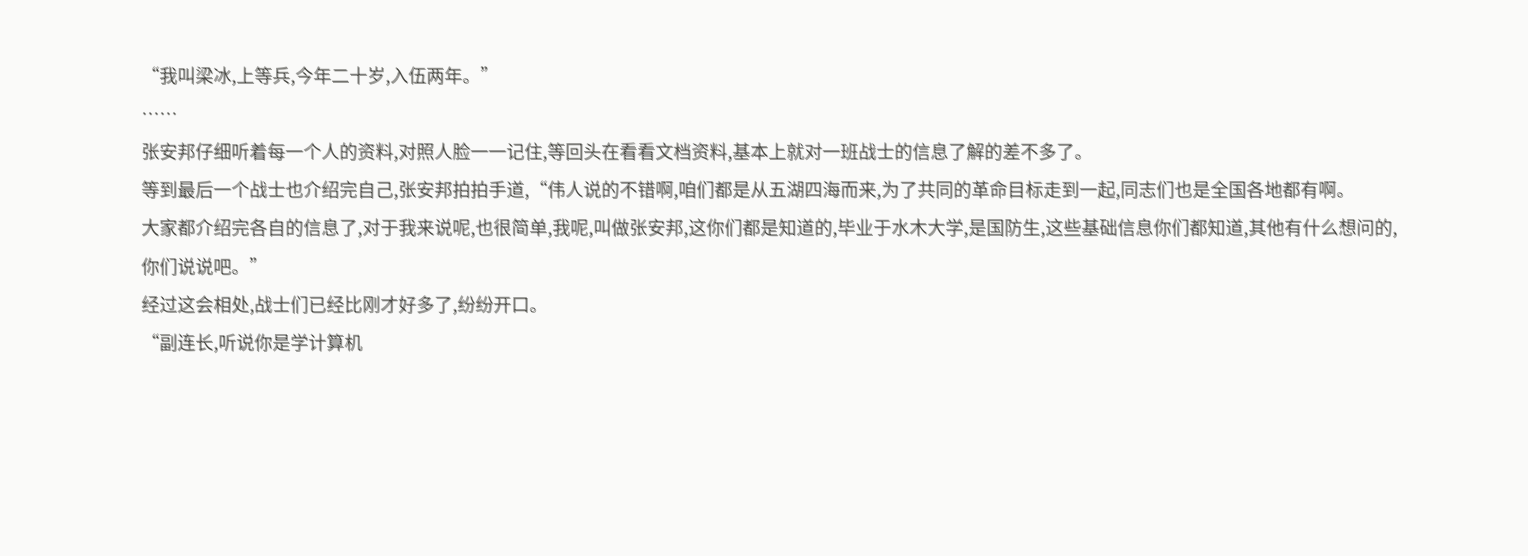“我叫梁冰,上等兵,今年二十岁,入伍两年。”
……
张安邦仔细听着每一个人的资料,对照人脸一一记住,等回头在看看文档资料,基本上就对一班战士的信息了解的差不多了。
等到最后一个战士也介绍完自己,张安邦拍拍手道,“伟人说的不错啊,咱们都是从五湖四海而来,为了共同的革命目标走到一起,同志们也是全国各地都有啊。
大家都介绍完各自的信息了,对于我来说呢,也很简单,我呢,叫做张安邦,这你们都是知道的,毕业于水木大学,是国防生,这些基础信息你们都知道,其他有什么想问的,你们说说吧。”
经过这会相处,战士们已经比刚才好多了,纷纷开口。
“副连长,听说你是学计算机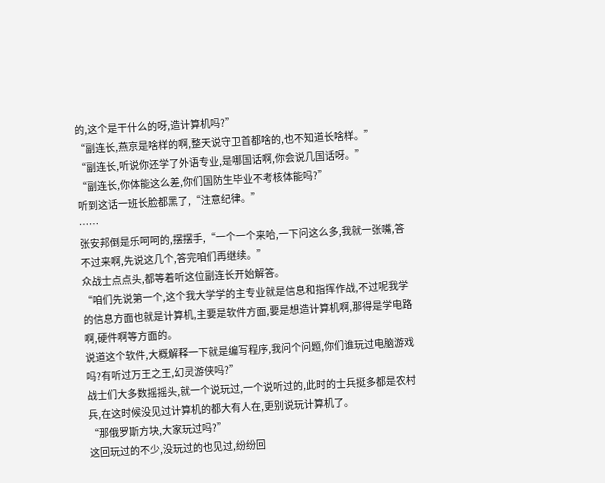的,这个是干什么的呀,造计算机吗?”
“副连长,燕京是啥样的啊,整天说守卫首都啥的,也不知道长啥样。”
“副连长,听说你还学了外语专业,是哪国话啊,你会说几国话呀。”
“副连长,你体能这么差,你们国防生毕业不考核体能吗?”
听到这话一班长脸都黑了,“注意纪律。”
……
张安邦倒是乐呵呵的,摆摆手,“一个一个来哈,一下问这么多,我就一张嘴,答不过来啊,先说这几个,答完咱们再继续。”
众战士点点头,都等着听这位副连长开始解答。
“咱们先说第一个,这个我大学学的主专业就是信息和指挥作战,不过呢我学的信息方面也就是计算机,主要是软件方面,要是想造计算机啊,那得是学电路啊,硬件啊等方面的。
说道这个软件,大概解释一下就是编写程序,我问个问题,你们谁玩过电脑游戏吗?有听过万王之王,幻灵游侠吗?”
战士们大多数摇摇头,就一个说玩过,一个说听过的,此时的士兵挺多都是农村兵,在这时候没见过计算机的都大有人在,更别说玩计算机了。
“那俄罗斯方块,大家玩过吗?”
这回玩过的不少,没玩过的也见过,纷纷回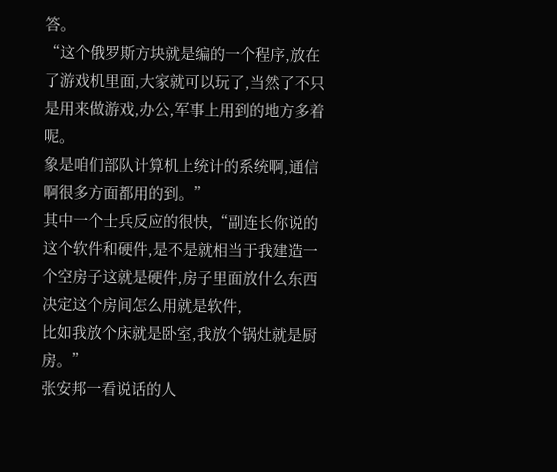答。
“这个俄罗斯方块就是编的一个程序,放在了游戏机里面,大家就可以玩了,当然了不只是用来做游戏,办公,军事上用到的地方多着呢。
象是咱们部队计算机上统计的系统啊,通信啊很多方面都用的到。”
其中一个士兵反应的很快,“副连长你说的这个软件和硬件,是不是就相当于我建造一个空房子这就是硬件,房子里面放什么东西决定这个房间怎么用就是软件,
比如我放个床就是卧室,我放个锅灶就是厨房。”
张安邦一看说话的人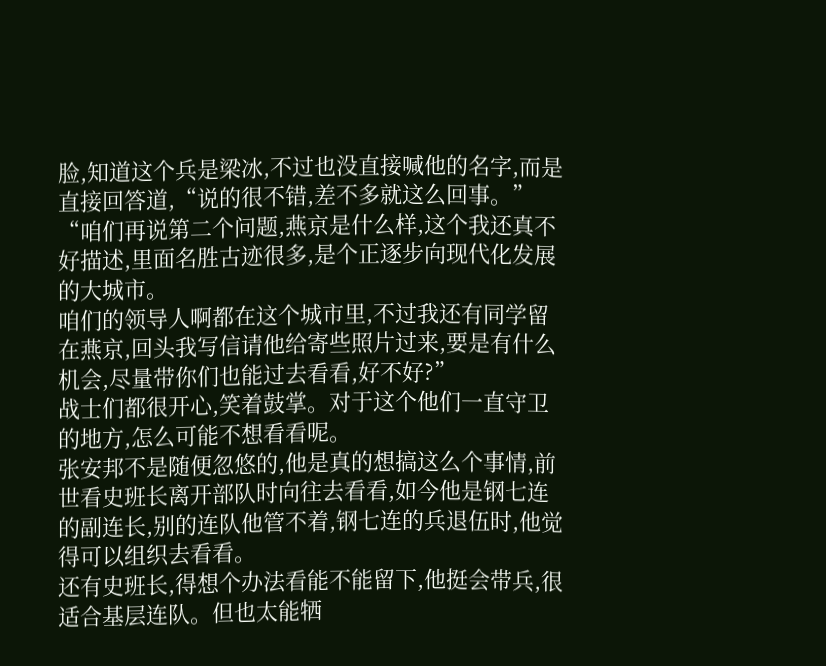脸,知道这个兵是梁冰,不过也没直接喊他的名字,而是直接回答道,“说的很不错,差不多就这么回事。”
“咱们再说第二个问题,燕京是什么样,这个我还真不好描述,里面名胜古迹很多,是个正逐步向现代化发展的大城市。
咱们的领导人啊都在这个城市里,不过我还有同学留在燕京,回头我写信请他给寄些照片过来,要是有什么机会,尽量带你们也能过去看看,好不好?”
战士们都很开心,笑着鼓掌。对于这个他们一直守卫的地方,怎么可能不想看看呢。
张安邦不是随便忽悠的,他是真的想搞这么个事情,前世看史班长离开部队时向往去看看,如今他是钢七连的副连长,别的连队他管不着,钢七连的兵退伍时,他觉得可以组织去看看。
还有史班长,得想个办法看能不能留下,他挺会带兵,很适合基层连队。但也太能牺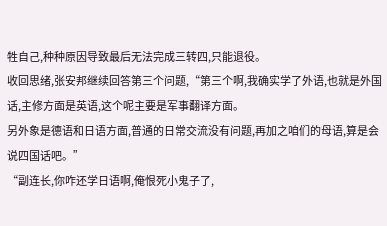牲自己,种种原因导致最后无法完成三转四,只能退役。
收回思绪,张安邦继续回答第三个问题,“第三个啊,我确实学了外语,也就是外国话,主修方面是英语,这个呢主要是军事翻译方面。
另外象是德语和日语方面,普通的日常交流没有问题,再加之咱们的母语,算是会说四国话吧。”
“副连长,你咋还学日语啊,俺恨死小鬼子了,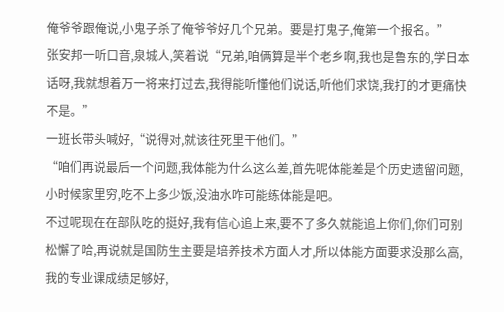俺爷爷跟俺说,小鬼子杀了俺爷爷好几个兄弟。要是打鬼子,俺第一个报名。”
张安邦一听口音,泉城人,笑着说“兄弟,咱俩算是半个老乡啊,我也是鲁东的,学日本话呀,我就想着万一将来打过去,我得能听懂他们说话,听他们求饶,我打的才更痛快不是。”
一班长带头喊好,“说得对,就该往死里干他们。”
“咱们再说最后一个问题,我体能为什么这么差,首先呢体能差是个历史遗留问题,小时候家里穷,吃不上多少饭,没油水咋可能练体能是吧。
不过呢现在在部队吃的挺好,我有信心追上来,要不了多久就能追上你们,你们可别松懈了哈,再说就是国防生主要是培养技术方面人才,所以体能方面要求没那么高,
我的专业课成绩足够好,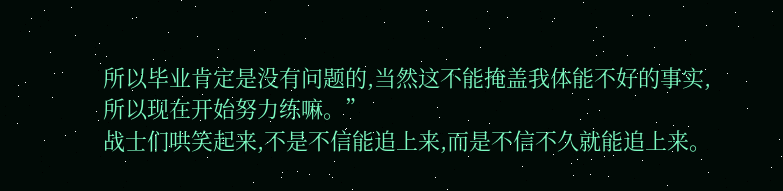所以毕业肯定是没有问题的,当然这不能掩盖我体能不好的事实,所以现在开始努力练嘛。”
战士们哄笑起来,不是不信能追上来,而是不信不久就能追上来。